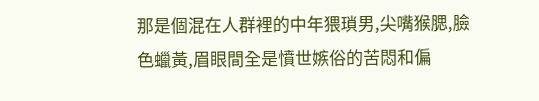那是個混在人群裡的中年猥瑣男,尖嘴猴腮,臉色蠟黃,眉眼間全是憤世嫉俗的苦悶和偏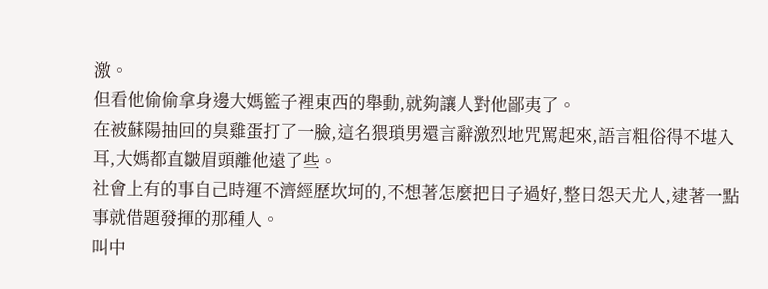激。
但看他偷偷拿身邊大媽籃子裡東西的舉動,就夠讓人對他鄙夷了。
在被蘇陽抽回的臭雞蛋打了一臉,這名猥瑣男還言辭激烈地咒罵起來,語言粗俗得不堪入耳,大媽都直皺眉頭離他遠了些。
社會上有的事自己時運不濟經歷坎坷的,不想著怎麼把日子過好,整日怨天尤人,逮著一點事就借題發揮的那種人。
叫中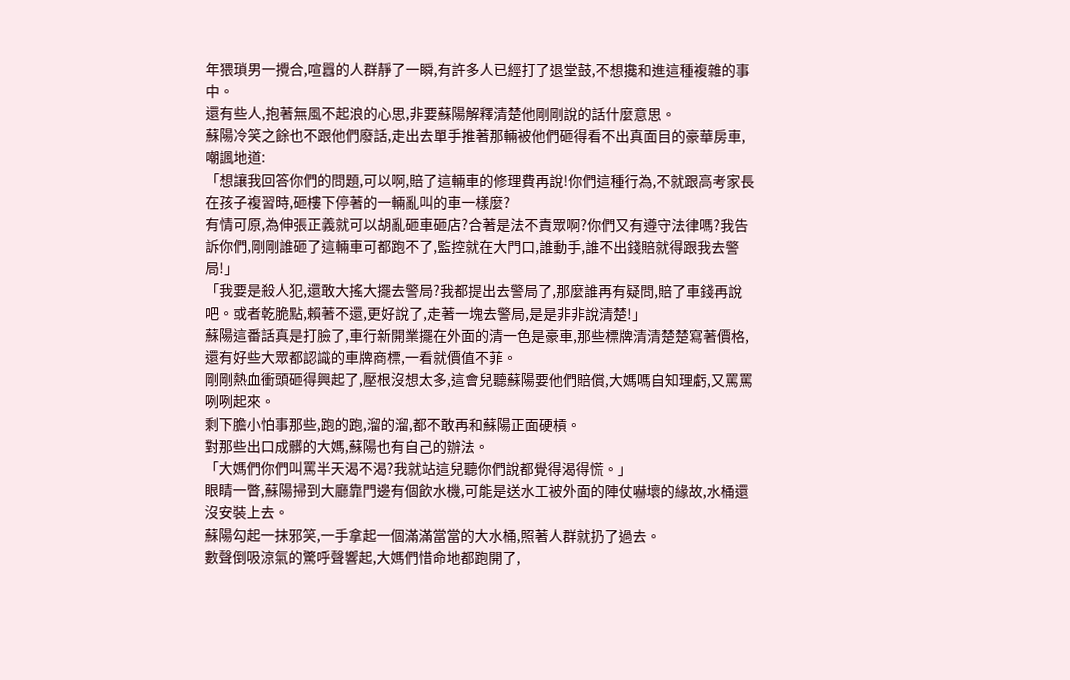年猥瑣男一攪合,喧囂的人群靜了一瞬,有許多人已經打了退堂鼓,不想攙和進這種複雜的事中。
還有些人,抱著無風不起浪的心思,非要蘇陽解釋清楚他剛剛說的話什麼意思。
蘇陽冷笑之餘也不跟他們廢話,走出去單手推著那輛被他們砸得看不出真面目的豪華房車,嘲諷地道:
「想讓我回答你們的問題,可以啊,賠了這輛車的修理費再說!你們這種行為,不就跟高考家長在孩子複習時,砸樓下停著的一輛亂叫的車一樣麼?
有情可原,為伸張正義就可以胡亂砸車砸店?合著是法不責眾啊?你們又有遵守法律嗎?我告訴你們,剛剛誰砸了這輛車可都跑不了,監控就在大門口,誰動手,誰不出錢賠就得跟我去警局!」
「我要是殺人犯,還敢大搖大擺去警局?我都提出去警局了,那麼誰再有疑問,賠了車錢再說吧。或者乾脆點,賴著不還,更好說了,走著一塊去警局,是是非非說清楚!」
蘇陽這番話真是打臉了,車行新開業擺在外面的清一色是豪車,那些標牌清清楚楚寫著價格,還有好些大眾都認識的車牌商標,一看就價值不菲。
剛剛熱血衝頭砸得興起了,壓根沒想太多,這會兒聽蘇陽要他們賠償,大媽嗎自知理虧,又罵罵咧咧起來。
剩下膽小怕事那些,跑的跑,溜的溜,都不敢再和蘇陽正面硬槓。
對那些出口成髒的大媽,蘇陽也有自己的辦法。
「大媽們你們叫罵半天渴不渴?我就站這兒聽你們說都覺得渴得慌。」
眼睛一瞥,蘇陽掃到大廳靠門邊有個飲水機,可能是送水工被外面的陣仗嚇壞的緣故,水桶還沒安裝上去。
蘇陽勾起一抹邪笑,一手拿起一個滿滿當當的大水桶,照著人群就扔了過去。
數聲倒吸涼氣的驚呼聲響起,大媽們惜命地都跑開了,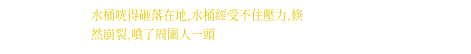水桶咣得砸落在地,水桶經受不住壓力,倏然崩裂,噴了周圍人一頭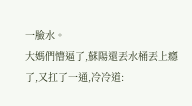一臉水。
大媽們懵逼了,蘇陽還丟水桶丟上癮了,又扛了一通,冷冷道: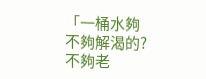「一桶水夠不夠解渴的?不夠老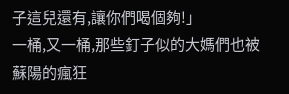子這兒還有,讓你們喝個夠!」
一桶,又一桶,那些釘子似的大媽們也被蘇陽的瘋狂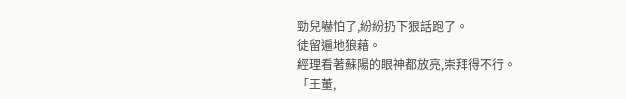勁兒嚇怕了,紛紛扔下狠話跑了。
徒留遍地狼藉。
經理看著蘇陽的眼神都放亮,崇拜得不行。
「王董,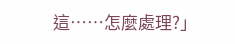這……怎麼處理?」